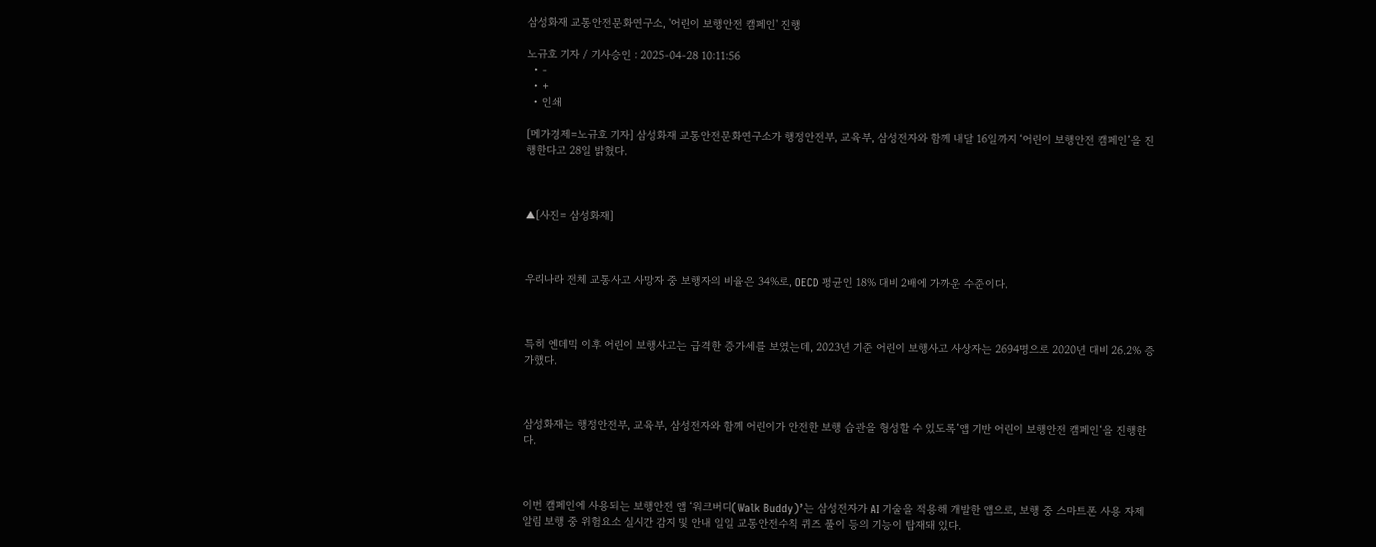삼성화재 교통안전문화연구소, '어린이 보행안전 캠페인' 진행

노규호 기자 / 기사승인 : 2025-04-28 10:11:56
  • -
  • +
  • 인쇄

[메가경제=노규호 기자] 삼성화재 교통안전문화연구소가 행정안전부, 교육부, 삼성전자와 함께 내달 16일까지 ‘어린이 보행안전 캠페인’을 진행한다고 28일 밝혔다.



▲[사진= 삼성화재]



우리나라 전체 교통사고 사망자 중 보행자의 비율은 34%로, OECD 평균인 18% 대비 2배에 가까운 수준이다.



특히 엔데믹 이후 어린이 보행사고는 급격한 증가세를 보였는데, 2023년 기준 어린이 보행사고 사상자는 2694명으로 2020년 대비 26.2% 증가했다.



삼성화재는 행정안전부, 교육부, 삼성전자와 함께 어린이가 안전한 보행 습관을 형성할 수 있도록’앱 기반 어린이 보행안전 캠페인‘을 진행한다.



이번 캠페인에 사용되는 보행안전 앱 ‘워크버디(Walk Buddy)’는 삼성전자가 AI 기술을 적용해 개발한 앱으로, 보행 중 스마트폰 사용 자제 알림 보행 중 위험요소 실시간 감지 및 안내 일일 교통안전수칙 퀴즈 풀이 등의 기능이 탑재돼 있다.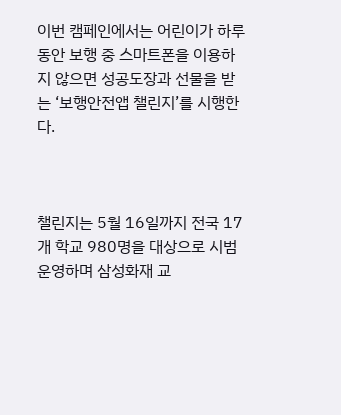이번 캠페인에서는 어린이가 하루 동안 보행 중 스마트폰을 이용하지 않으면 성공도장과 선물을 받는 ‘보행안전앱 챌린지’를 시행한다.



챌린지는 5월 16일까지 전국 17개 학교 980명을 대상으로 시범운영하며 삼성화재 교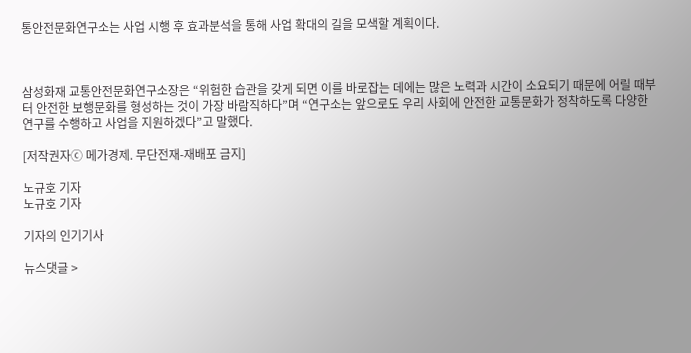통안전문화연구소는 사업 시행 후 효과분석을 통해 사업 확대의 길을 모색할 계획이다.



삼성화재 교통안전문화연구소장은 “위험한 습관을 갖게 되면 이를 바로잡는 데에는 많은 노력과 시간이 소요되기 때문에 어릴 때부터 안전한 보행문화를 형성하는 것이 가장 바람직하다”며 “연구소는 앞으로도 우리 사회에 안전한 교통문화가 정착하도록 다양한 연구를 수행하고 사업을 지원하겠다”고 말했다.

[저작권자ⓒ 메가경제. 무단전재-재배포 금지]

노규호 기자
노규호 기자

기자의 인기기사

뉴스댓글 >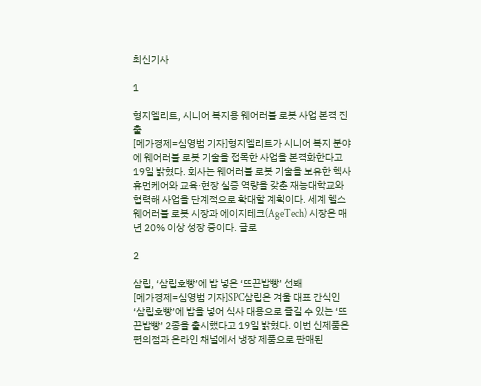최신기사

1

형지엘리트, 시니어 복지용 웨어러블 로봇 사업 본격 진출
[메가경제=심영범 기자]형지엘리트가 시니어 복지 분야에 웨어러블 로봇 기술을 접목한 사업을 본격화한다고 19일 밝혔다. 회사는 웨어러블 로봇 기술을 보유한 헥사휴먼케어와 교육·현장 실증 역량을 갖춘 재능대학교와 협력해 사업을 단계적으로 확대할 계획이다. 세계 헬스 웨어러블 로봇 시장과 에이지테크(AgeTech) 시장은 매년 20% 이상 성장 중이다. 글로

2

삼립, ‘삼립호빵’에 밥 넣은 ‘뜨끈밥빵’ 선봬
[메가경제=심영범 기자]SPC삼립은 겨울 대표 간식인 ‘삼립호빵’에 밥을 넣어 식사 대용으로 즐길 수 있는 ‘뜨끈밥빵’ 2종을 출시했다고 19일 밝혔다. 이번 신제품은 편의점과 온라인 채널에서 냉장 제품으로 판매된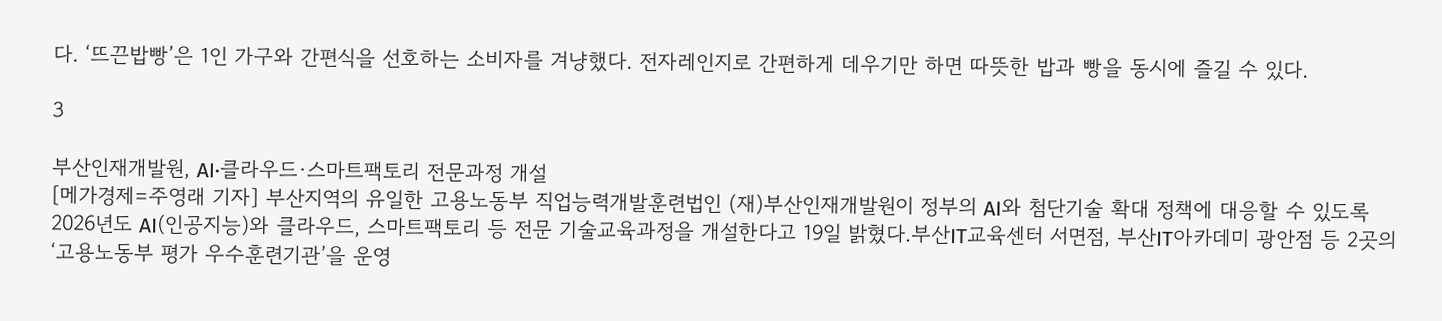다. ‘뜨끈밥빵’은 1인 가구와 간편식을 선호하는 소비자를 겨냥했다. 전자레인지로 간편하게 데우기만 하면 따뜻한 밥과 빵을 동시에 즐길 수 있다.

3

부산인재개발원, AI·클라우드·스마트팩토리 전문과정 개설
[메가경제=주영래 기자] 부산지역의 유일한 고용노동부 직업능력개발훈련법인 (재)부산인재개발원이 정부의 AI와 첨단기술 확대 정책에 대응할 수 있도록 2026년도 AI(인공지능)와 클라우드, 스마트팩토리 등 전문 기술교육과정을 개설한다고 19일 밝혔다.부산IT교육센터 서면점, 부산IT아카데미 광안점 등 2곳의 ‘고용노동부 평가 우수훈련기관’을 운영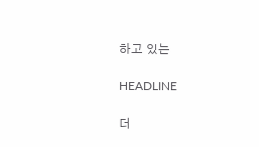하고 있는

HEADLINE

더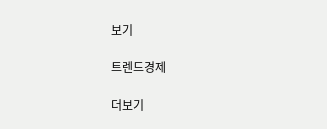보기

트렌드경제

더보기